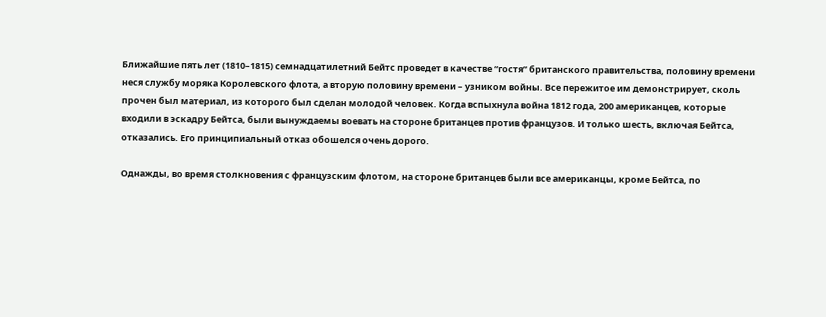Ближайшие пять лет (1810–1815) семнадцатилетний Бейтс проведет в качестве “гостя” британского правительства, половину времени неся службу моряка Королевского флота, а вторую половину времени – узником войны. Все пережитое им демонстрирует, сколь прочен был материал, из которого был сделан молодой человек. Когда вспыхнула война 1812 года, 200 американцев, которые входили в эскадру Бейтса, были вынуждаемы воевать на стороне британцев против французов. И только шесть, включая Бейтса, отказались. Его принципиальный отказ обошелся очень дорого.

Однажды, во время столкновения с французским флотом, на стороне британцев были все американцы, кроме Бейтса, по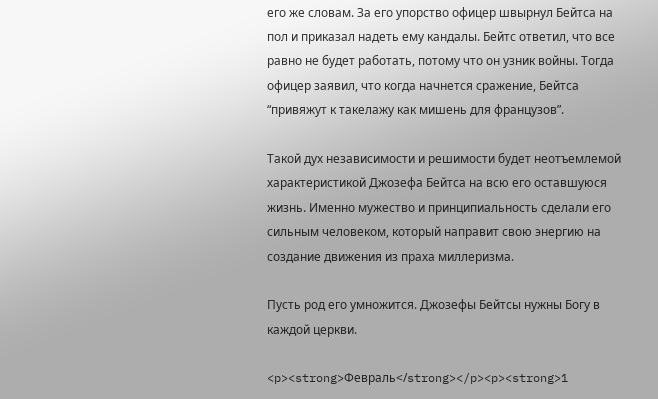его же словам. За его упорство офицер швырнул Бейтса на пол и приказал надеть ему кандалы. Бейтс ответил, что все равно не будет работать, потому что он узник войны. Тогда офицер заявил, что когда начнется сражение, Бейтса “привяжут к такелажу как мишень для французов”.

Такой дух независимости и решимости будет неотъемлемой характеристикой Джозефа Бейтса на всю его оставшуюся жизнь. Именно мужество и принципиальность сделали его сильным человеком, который направит свою энергию на создание движения из праха миллеризма.

Пусть род его умножится. Джозефы Бейтсы нужны Богу в каждой церкви.

<p><strong>Февраль</strong></p><p><strong>1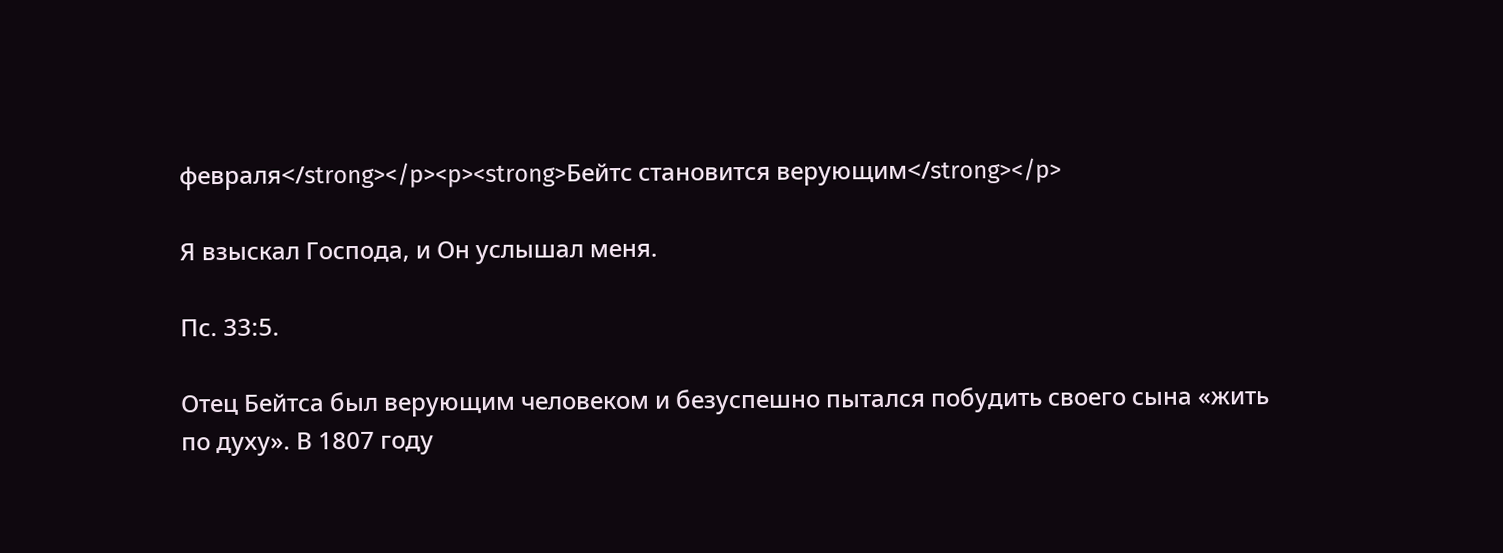февраля</strong></p><p><strong>Бейтс становится верующим</strong></p>

Я взыскал Господа, и Он услышал меня.

Пс. 33:5.

Отец Бейтса был верующим человеком и безуспешно пытался побудить своего сына «жить по духу». В 1807 году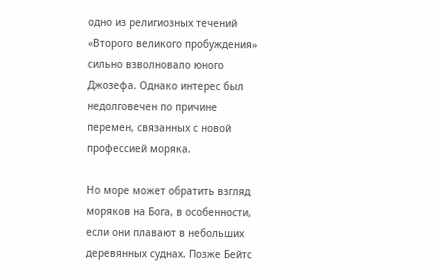одно из религиозных течений «Второго великого пробуждения» сильно взволновало юного Джозефа. Однако интерес был недолговечен по причине перемен, связанных с новой профессией моряка.

Но море может обратить взгляд моряков на Бога, в особенности, если они плавают в небольших деревянных суднах. Позже Бейтс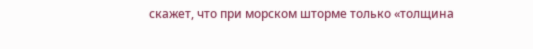скажет, что при морском шторме только «толщина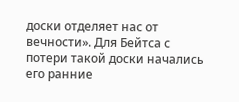доски отделяет нас от вечности». Для Бейтса с потери такой доски начались его ранние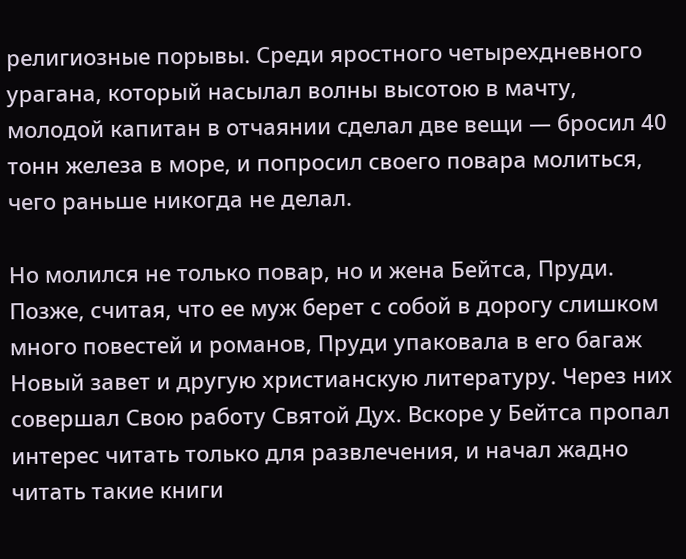религиозные порывы. Среди яростного четырехдневного урагана, который насылал волны высотою в мачту, молодой капитан в отчаянии сделал две вещи — бросил 40 тонн железа в море, и попросил своего повара молиться, чего раньше никогда не делал.

Но молился не только повар, но и жена Бейтса, Пруди. Позже, считая, что ее муж берет с собой в дорогу слишком много повестей и романов, Пруди упаковала в его багаж Новый завет и другую христианскую литературу. Через них совершал Свою работу Святой Дух. Вскоре у Бейтса пропал интерес читать только для развлечения, и начал жадно читать такие книги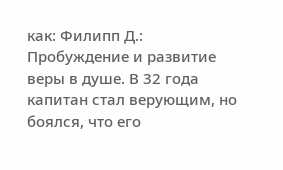как: Филипп Д.: Пробуждение и развитие веры в душе. В 32 года капитан стал верующим, но боялся, что его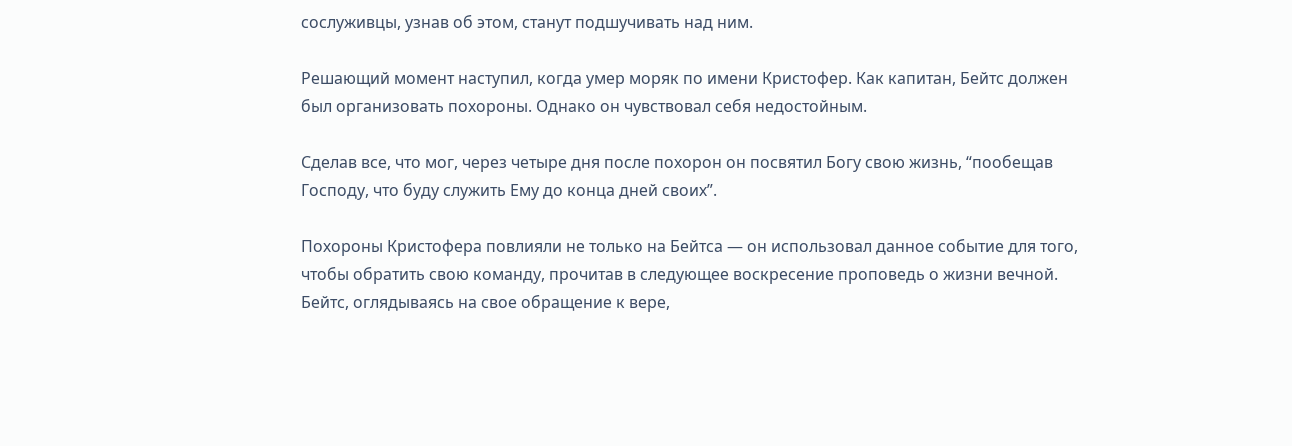сослуживцы, узнав об этом, станут подшучивать над ним.

Решающий момент наступил, когда умер моряк по имени Кристофер. Как капитан, Бейтс должен был организовать похороны. Однако он чувствовал себя недостойным.

Сделав все, что мог, через четыре дня после похорон он посвятил Богу свою жизнь, “пообещав Господу, что буду служить Ему до конца дней своих”.

Похороны Кристофера повлияли не только на Бейтса — он использовал данное событие для того, чтобы обратить свою команду, прочитав в следующее воскресение проповедь о жизни вечной. Бейтс, оглядываясь на свое обращение к вере,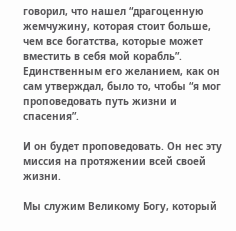говорил, что нашел “драгоценную жемчужину, которая стоит больше, чем все богатства, которые может вместить в себя мой корабль”. Единственным его желанием, как он сам утверждал, было то, чтобы “я мог проповедовать путь жизни и спасения”.

И он будет проповедовать. Он нес эту миссия на протяжении всей своей жизни.

Мы служим Великому Богу, который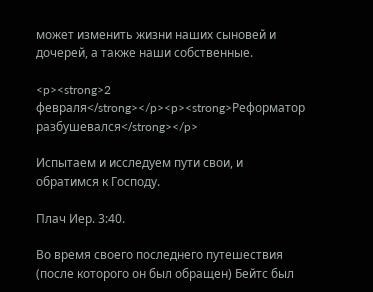может изменить жизни наших сыновей и дочерей, а также наши собственные.

<p><strong>2 февраля</strong></p><p><strong>Реформатор разбушевался</strong></p>

Испытаем и исследуем пути свои, и обратимся к Господу.

Плач Иер. 3:40.

Во время своего последнего путешествия (после которого он был обращен) Бейтс был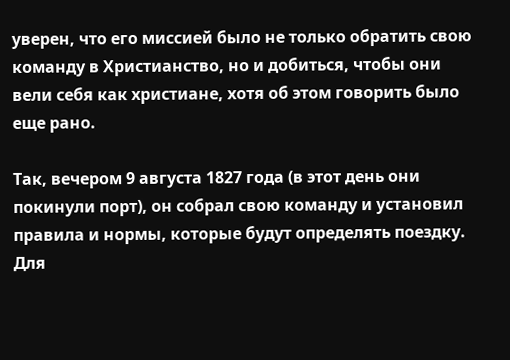уверен, что его миссией было не только обратить свою команду в Христианство, но и добиться, чтобы они вели себя как христиане, хотя об этом говорить было еще рано.

Так, вечером 9 августа 1827 года (в этот день они покинули порт), он собрал свою команду и установил правила и нормы, которые будут определять поездку. Для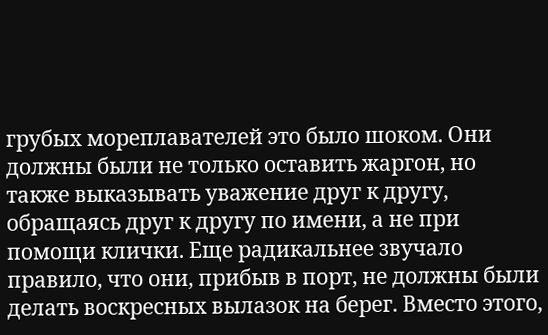грубых мореплавателей это было шоком. Они должны были не только оставить жаргон, но также выказывать уважение друг к другу, обращаясь друг к другу по имени, а не при помощи клички. Еще радикальнее звучало правило, что они, прибыв в порт, не должны были делать воскресных вылазок на берег. Вместо этого,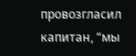провозгласил капитан, “мы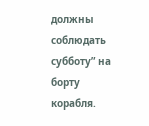должны соблюдать субботу” на борту корабля.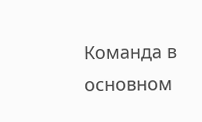Команда в основном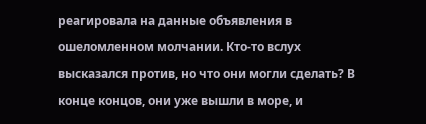реагировала на данные объявления в ошеломленном молчании. Кто‑то вслух высказался против, но что они могли сделать? В конце концов, они уже вышли в море, и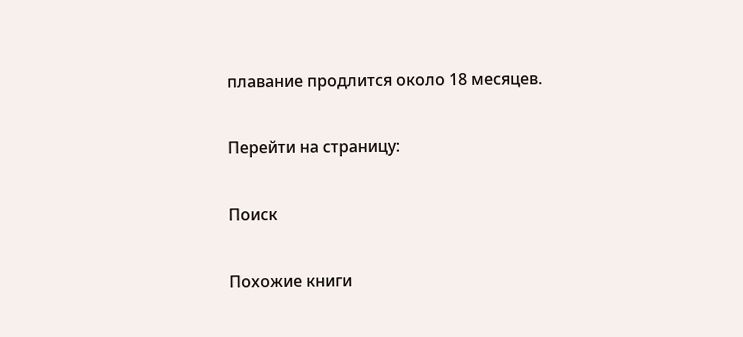плавание продлится около 18 месяцев.

Перейти на страницу:

Поиск

Похожие книги